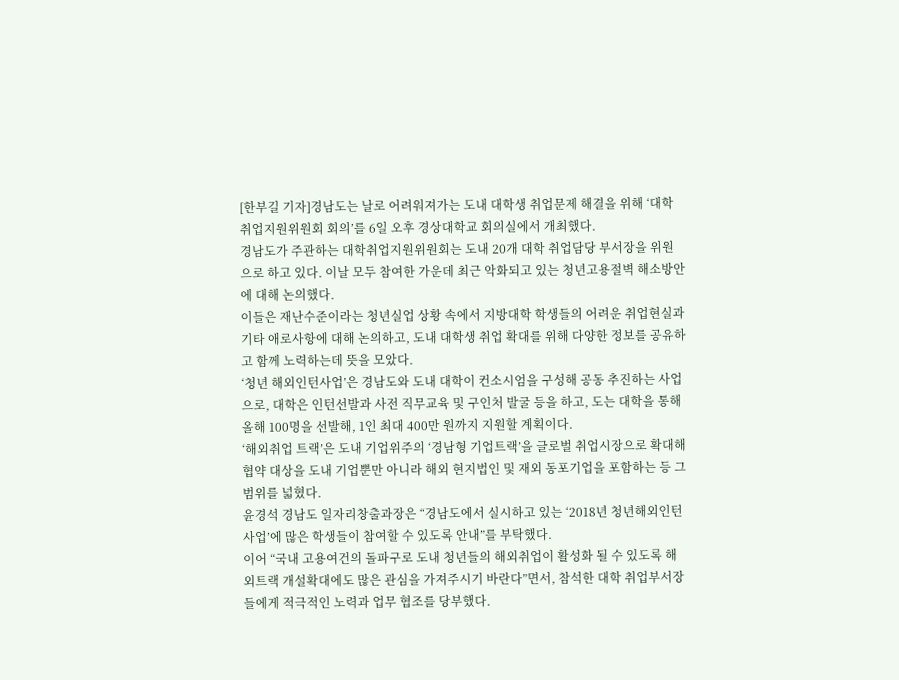[한부길 기자]경남도는 날로 어려워져가는 도내 대학생 취업문제 해결을 위해 ‘대학취업지원위원회 회의’를 6일 오후 경상대학교 회의실에서 개최했다.
경남도가 주관하는 대학취업지원위원회는 도내 20개 대학 취업담당 부서장을 위원으로 하고 있다. 이날 모두 참여한 가운데 최근 악화되고 있는 청년고용절벽 해소방안에 대해 논의했다.
이들은 재난수준이라는 청년실업 상황 속에서 지방대학 학생들의 어려운 취업현실과 기타 애로사항에 대해 논의하고, 도내 대학생 취업 확대를 위해 다양한 정보를 공유하고 함께 노력하는데 뜻을 모았다.
‘청년 해외인턴사업’은 경남도와 도내 대학이 컨소시엄을 구성해 공동 추진하는 사업으로, 대학은 인턴선발과 사전 직무교육 및 구인처 발굴 등을 하고, 도는 대학을 통해 올해 100명을 선발해, 1인 최대 400만 원까지 지원할 계획이다.
‘해외취업 트랙’은 도내 기업위주의 ‘경남형 기업트랙’을 글로벌 취업시장으로 확대해 협약 대상을 도내 기업뿐만 아니라 해외 현지법인 및 재외 동포기업을 포함하는 등 그 범위를 넓혔다.
윤경석 경남도 일자리창출과장은 “경남도에서 실시하고 있는 ‘2018년 청년해외인턴 사업’에 많은 학생들이 참여할 수 있도록 안내”를 부탁했다.
이어 “국내 고용여건의 돌파구로 도내 청년들의 해외취업이 활성화 될 수 있도록 해외트랙 개설확대에도 많은 관심을 가져주시기 바란다”면서, 참석한 대학 취업부서장들에게 적극적인 노력과 업무 협조를 당부했다.